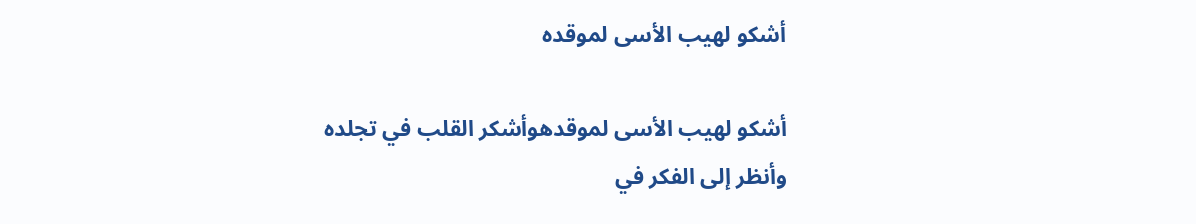أشكو لهيب الأسى لموقده

أشكو لهيب الأسى لموقدهوأشكر القلب في تجلده
وأنظر إلى الفكر في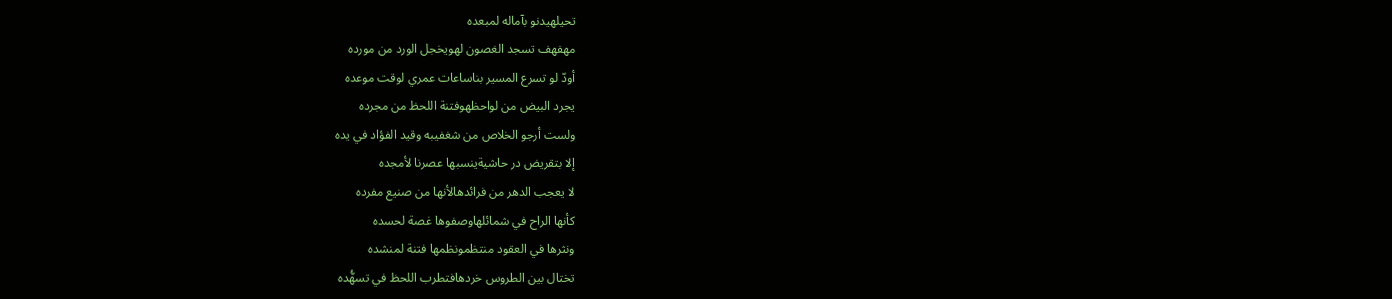تحيلهيدنو بآماله لمبعده
مهفهف تسجد الغصون لهويخجل الورد من مورده
أودّ لو تسرع المسير بناساعات عمري لوقت موعده
يجرد البيض من لواحظهوفتنة اللحظ من مجرده
ولست أرجو الخلاص من شغفيبه وقيد الفؤاد في يده
إلا بتقريض در حاشيةينسبها عصرنا لأمجده
لا يعجب الدهر من فرائدهالأنها من صنيع مفرده
كأنها الراح في شمائلهاوصفوها غصة لحسده
ونثرها في العقود منتظمونظمها فتنة لمنشده
تختال بين الطروس خردهافتطرب اللحظ في تسهُّده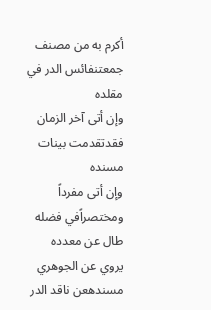أكرم به من مصنف جمعتنفائس الدر في مقلده
وإن أتى آخر الزمان فقدتقدمت بينات مسنده
وإن أتى مفرداً ومختصراًفي فضله طال عن معدده
يروي عن الجوهري مسندهعن ناقد الدر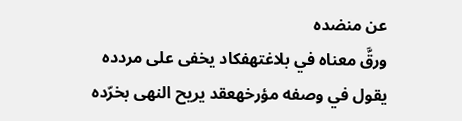عن منضده
ورقَّ معناه في بلاغتهفكاد يخفى على مردده
يقول في وصفه مؤرخهعقد يريح النهى بخرّده